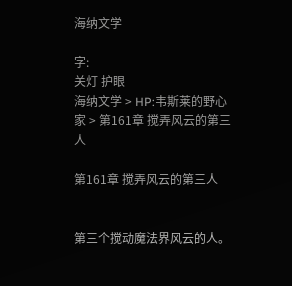海纳文学

字:
关灯 护眼
海纳文学 > HP:韦斯莱的野心家 > 第161章 搅弄风云的第三人

第161章 搅弄风云的第三人


第三个搅动魔法界风云的人。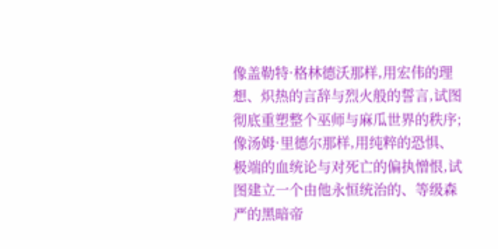像盖勒特·格林德沃那样,用宏伟的理想、炽热的言辞与烈火般的誓言,试图彻底重塑整个巫师与麻瓜世界的秩序;像汤姆·里德尔那样,用纯粹的恐惧、极端的血统论与对死亡的偏执憎恨,试图建立一个由他永恒统治的、等级森严的黑暗帝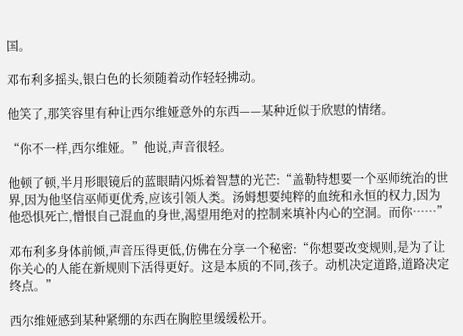国。

邓布利多摇头,银白色的长须随着动作轻轻拂动。

他笑了,那笑容里有种让西尔维娅意外的东西——某种近似于欣慰的情绪。

“你不一样,西尔维娅。”他说,声音很轻。

他顿了顿,半月形眼镜后的蓝眼睛闪烁着智慧的光芒:“盖勒特想要一个巫师统治的世界,因为他坚信巫师更优秀,应该引领人类。汤姆想要纯粹的血统和永恒的权力,因为他恐惧死亡,憎恨自己混血的身世,渴望用绝对的控制来填补内心的空洞。而你……”

邓布利多身体前倾,声音压得更低,仿佛在分享一个秘密:“你想要改变规则,是为了让你关心的人能在新规则下活得更好。这是本质的不同,孩子。动机决定道路,道路决定终点。”

西尔维娅感到某种紧绷的东西在胸腔里缓缓松开。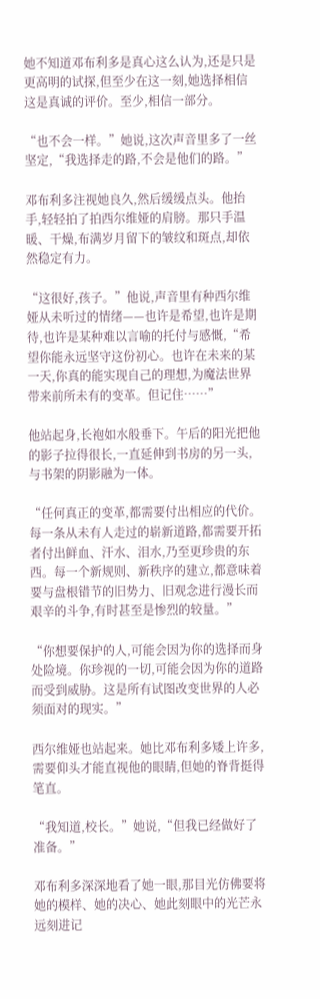她不知道邓布利多是真心这么认为,还是只是更高明的试探,但至少在这一刻,她选择相信这是真诚的评价。至少,相信一部分。

“也不会一样。”她说,这次声音里多了一丝坚定,“我选择走的路,不会是他们的路。”

邓布利多注视她良久,然后缓缓点头。他抬手,轻轻拍了拍西尔维娅的肩膀。那只手温暖、干燥,布满岁月留下的皱纹和斑点,却依然稳定有力。

“这很好,孩子。”他说,声音里有种西尔维娅从未听过的情绪——也许是希望,也许是期待,也许是某种难以言喻的托付与感慨,“希望你能永远坚守这份初心。也许在未来的某一天,你真的能实现自己的理想,为魔法世界带来前所未有的变革。但记住……”

他站起身,长袍如水般垂下。午后的阳光把他的影子拉得很长,一直延伸到书房的另一头,与书架的阴影融为一体。

“任何真正的变革,都需要付出相应的代价。每一条从未有人走过的崭新道路,都需要开拓者付出鲜血、汗水、泪水,乃至更珍贵的东西。每一个新规则、新秩序的建立,都意味着要与盘根错节的旧势力、旧观念进行漫长而艰辛的斗争,有时甚至是惨烈的较量。”

“你想要保护的人,可能会因为你的选择而身处险境。你珍视的一切,可能会因为你的道路而受到威胁。这是所有试图改变世界的人必须面对的现实。”

西尔维娅也站起来。她比邓布利多矮上许多,需要仰头才能直视他的眼睛,但她的脊背挺得笔直。

“我知道,校长。”她说,“但我已经做好了准备。”

邓布利多深深地看了她一眼,那目光仿佛要将她的模样、她的决心、她此刻眼中的光芒永远刻进记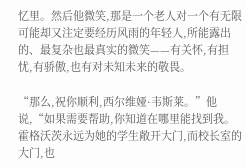忆里。然后他微笑,那是一个老人对一个有无限可能却又注定要经历风雨的年轻人,所能露出的、最复杂也最真实的微笑——有关怀,有担忧,有骄傲,也有对未知未来的敬畏。

“那么,祝你顺利,西尔维娅·韦斯莱。”他说,“如果需要帮助,你知道在哪里能找到我。霍格沃茨永远为她的学生敞开大门,而校长室的大门,也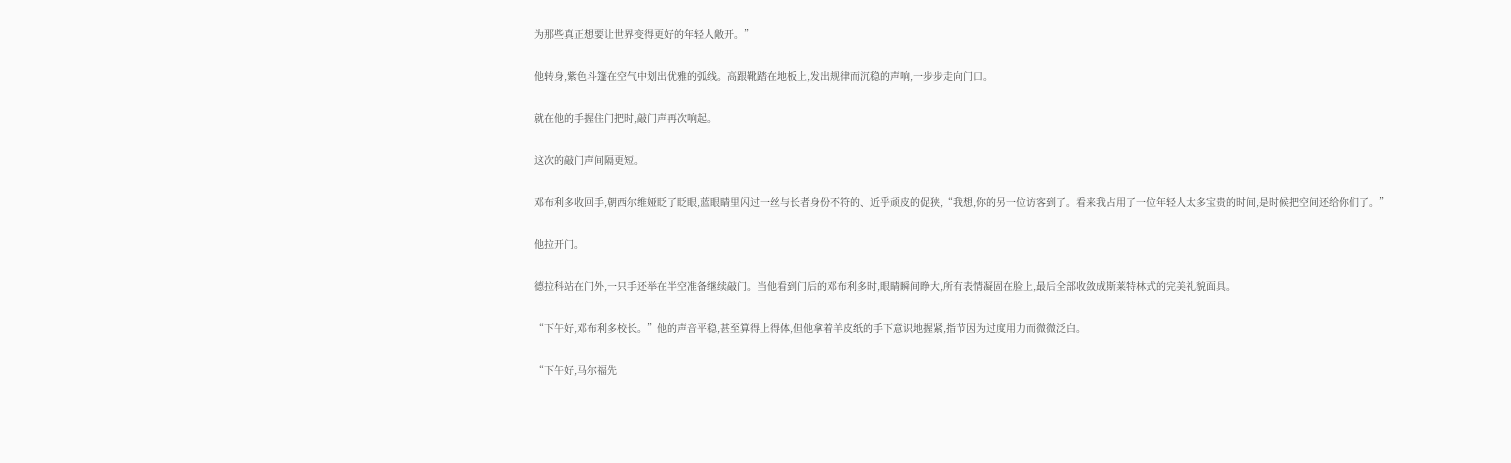为那些真正想要让世界变得更好的年轻人敞开。”

他转身,紫色斗篷在空气中划出优雅的弧线。高跟靴踏在地板上,发出规律而沉稳的声响,一步步走向门口。

就在他的手握住门把时,敲门声再次响起。

这次的敲门声间隔更短。

邓布利多收回手,朝西尔维娅眨了眨眼,蓝眼睛里闪过一丝与长者身份不符的、近乎顽皮的促狭,“我想,你的另一位访客到了。看来我占用了一位年轻人太多宝贵的时间,是时候把空间还给你们了。”

他拉开门。

德拉科站在门外,一只手还举在半空准备继续敲门。当他看到门后的邓布利多时,眼睛瞬间睁大,所有表情凝固在脸上,最后全部收敛成斯莱特林式的完美礼貌面具。

“下午好,邓布利多校长。”他的声音平稳,甚至算得上得体,但他拿着羊皮纸的手下意识地握紧,指节因为过度用力而微微泛白。

“下午好,马尔福先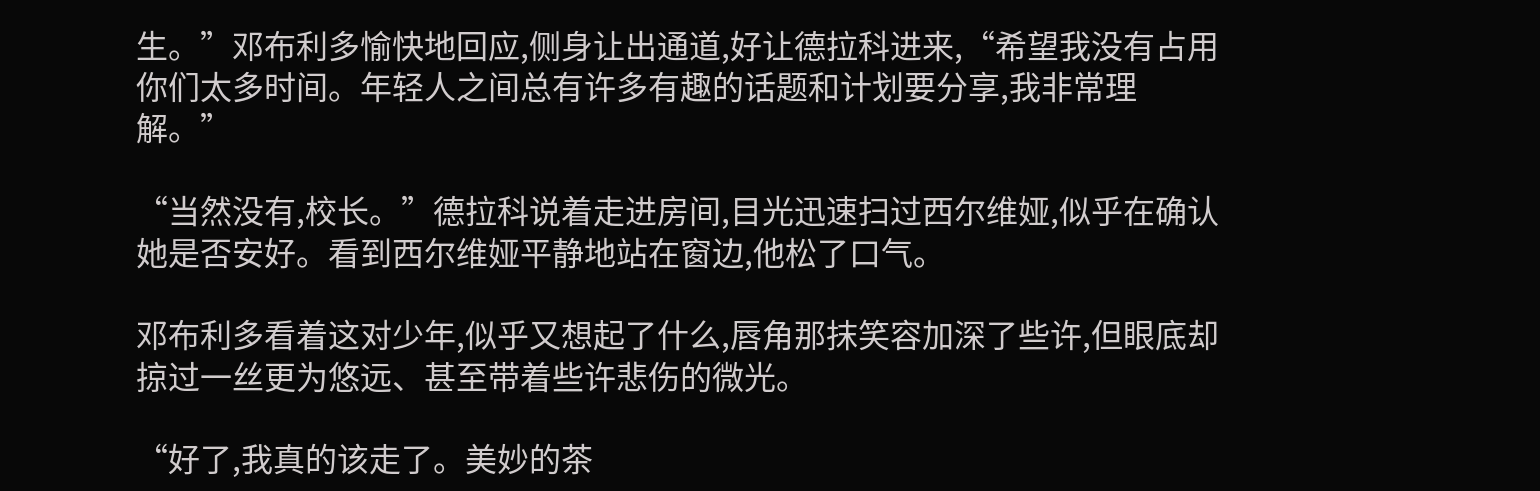生。”邓布利多愉快地回应,侧身让出通道,好让德拉科进来,“希望我没有占用你们太多时间。年轻人之间总有许多有趣的话题和计划要分享,我非常理解。”

“当然没有,校长。”德拉科说着走进房间,目光迅速扫过西尔维娅,似乎在确认她是否安好。看到西尔维娅平静地站在窗边,他松了口气。

邓布利多看着这对少年,似乎又想起了什么,唇角那抹笑容加深了些许,但眼底却掠过一丝更为悠远、甚至带着些许悲伤的微光。

“好了,我真的该走了。美妙的茶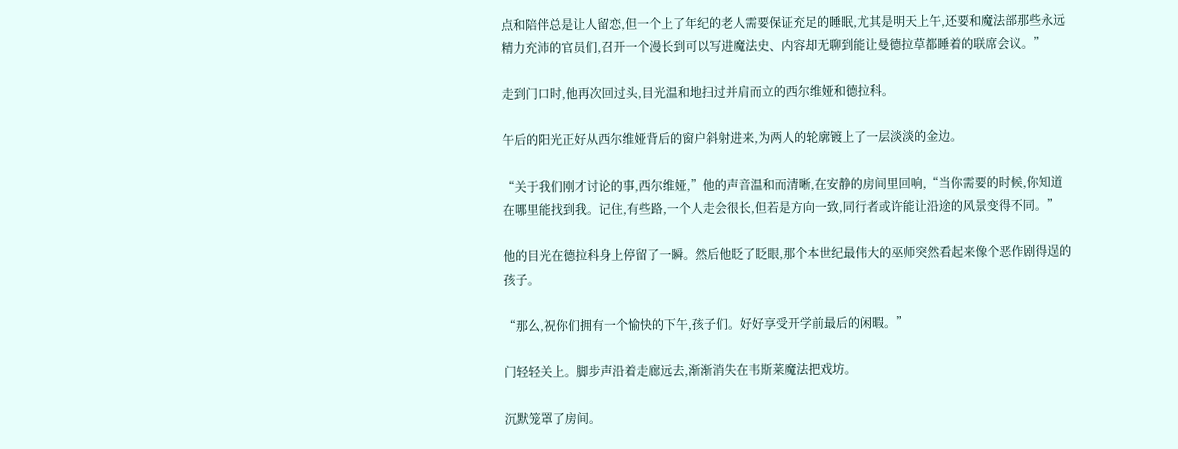点和陪伴总是让人留恋,但一个上了年纪的老人需要保证充足的睡眠,尤其是明天上午,还要和魔法部那些永远精力充沛的官员们,召开一个漫长到可以写进魔法史、内容却无聊到能让曼德拉草都睡着的联席会议。”

走到门口时,他再次回过头,目光温和地扫过并肩而立的西尔维娅和德拉科。

午后的阳光正好从西尔维娅背后的窗户斜射进来,为两人的轮廓镀上了一层淡淡的金边。

“关于我们刚才讨论的事,西尔维娅,”他的声音温和而清晰,在安静的房间里回响,“当你需要的时候,你知道在哪里能找到我。记住,有些路,一个人走会很长,但若是方向一致,同行者或许能让沿途的风景变得不同。”

他的目光在德拉科身上停留了一瞬。然后他眨了眨眼,那个本世纪最伟大的巫师突然看起来像个恶作剧得逞的孩子。

“那么,祝你们拥有一个愉快的下午,孩子们。好好享受开学前最后的闲暇。”

门轻轻关上。脚步声沿着走廊远去,渐渐消失在韦斯莱魔法把戏坊。

沉默笼罩了房间。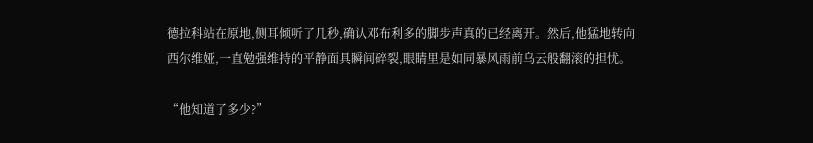德拉科站在原地,侧耳倾听了几秒,确认邓布利多的脚步声真的已经离开。然后,他猛地转向西尔维娅,一直勉强维持的平静面具瞬间碎裂,眼睛里是如同暴风雨前乌云般翻滚的担忧。

“他知道了多少?”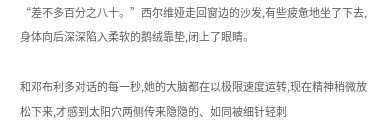“差不多百分之八十。”西尔维娅走回窗边的沙发,有些疲惫地坐了下去,身体向后深深陷入柔软的鹅绒靠垫,闭上了眼睛。

和邓布利多对话的每一秒,她的大脑都在以极限速度运转,现在精神稍微放松下来,才感到太阳穴两侧传来隐隐的、如同被细针轻刺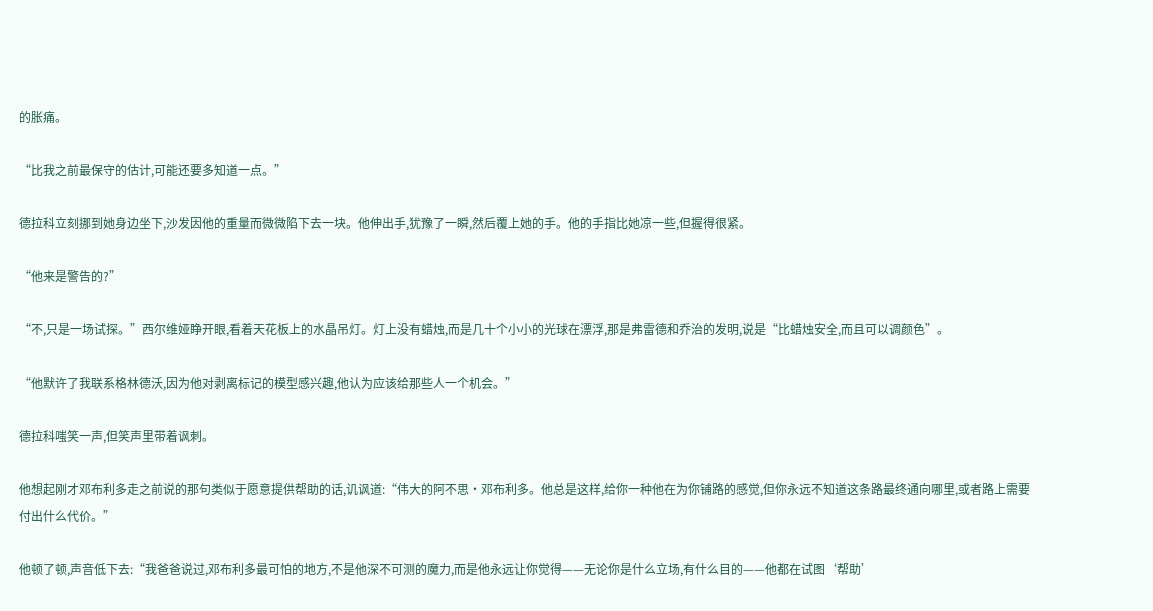的胀痛。

“比我之前最保守的估计,可能还要多知道一点。”

德拉科立刻挪到她身边坐下,沙发因他的重量而微微陷下去一块。他伸出手,犹豫了一瞬,然后覆上她的手。他的手指比她凉一些,但握得很紧。

“他来是警告的?”

“不,只是一场试探。”西尔维娅睁开眼,看着天花板上的水晶吊灯。灯上没有蜡烛,而是几十个小小的光球在漂浮,那是弗雷德和乔治的发明,说是“比蜡烛安全,而且可以调颜色”。

“他默许了我联系格林德沃,因为他对剥离标记的模型感兴趣,他认为应该给那些人一个机会。”

德拉科嗤笑一声,但笑声里带着讽刺。

他想起刚才邓布利多走之前说的那句类似于愿意提供帮助的话,讥讽道:“伟大的阿不思·邓布利多。他总是这样,给你一种他在为你铺路的感觉,但你永远不知道这条路最终通向哪里,或者路上需要付出什么代价。”

他顿了顿,声音低下去:“我爸爸说过,邓布利多最可怕的地方,不是他深不可测的魔力,而是他永远让你觉得——无论你是什么立场,有什么目的——他都在试图‘帮助’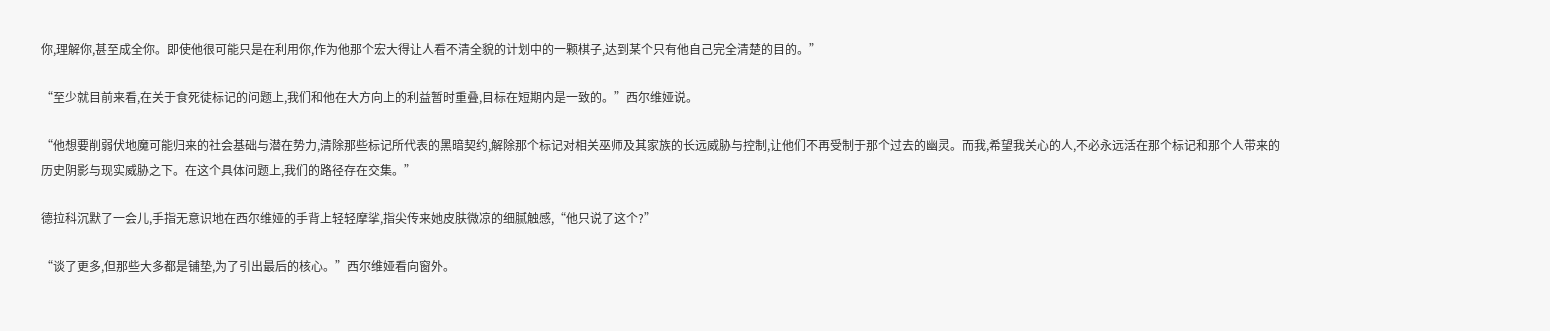你,理解你,甚至成全你。即使他很可能只是在利用你,作为他那个宏大得让人看不清全貌的计划中的一颗棋子,达到某个只有他自己完全清楚的目的。”

“至少就目前来看,在关于食死徒标记的问题上,我们和他在大方向上的利益暂时重叠,目标在短期内是一致的。”西尔维娅说。

“他想要削弱伏地魔可能归来的社会基础与潜在势力,清除那些标记所代表的黑暗契约,解除那个标记对相关巫师及其家族的长远威胁与控制,让他们不再受制于那个过去的幽灵。而我,希望我关心的人,不必永远活在那个标记和那个人带来的历史阴影与现实威胁之下。在这个具体问题上,我们的路径存在交集。”

德拉科沉默了一会儿,手指无意识地在西尔维娅的手背上轻轻摩挲,指尖传来她皮肤微凉的细腻触感,“他只说了这个?”

“谈了更多,但那些大多都是铺垫,为了引出最后的核心。”西尔维娅看向窗外。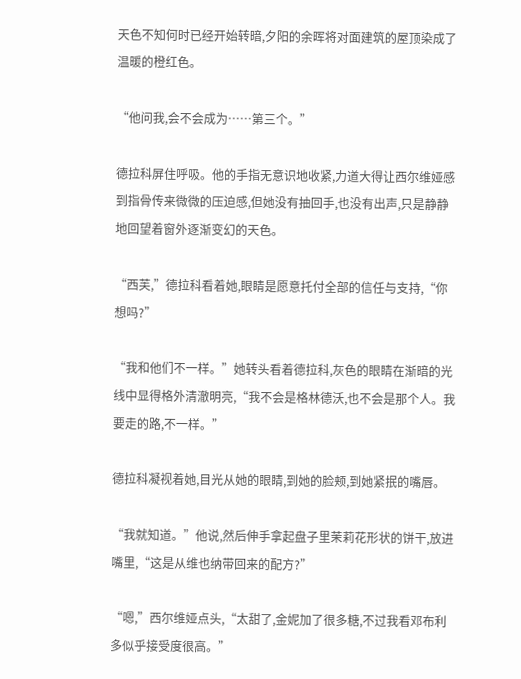天色不知何时已经开始转暗,夕阳的余晖将对面建筑的屋顶染成了温暖的橙红色。

“他问我,会不会成为……第三个。”

德拉科屏住呼吸。他的手指无意识地收紧,力道大得让西尔维娅感到指骨传来微微的压迫感,但她没有抽回手,也没有出声,只是静静地回望着窗外逐渐变幻的天色。

“西芙,”德拉科看着她,眼睛是愿意托付全部的信任与支持,“你想吗?”

“我和他们不一样。”她转头看着德拉科,灰色的眼睛在渐暗的光线中显得格外清澈明亮,“我不会是格林德沃,也不会是那个人。我要走的路,不一样。”

德拉科凝视着她,目光从她的眼睛,到她的脸颊,到她紧抿的嘴唇。

“我就知道。”他说,然后伸手拿起盘子里茉莉花形状的饼干,放进嘴里,“这是从维也纳带回来的配方?”

“嗯,”西尔维娅点头,“太甜了,金妮加了很多糖,不过我看邓布利多似乎接受度很高。”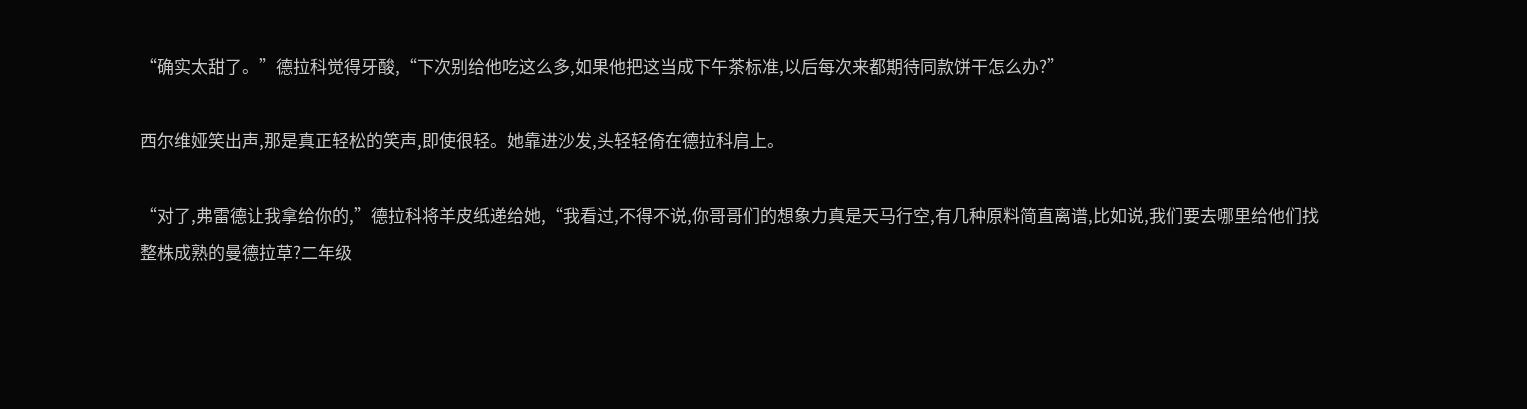“确实太甜了。”德拉科觉得牙酸,“下次别给他吃这么多,如果他把这当成下午茶标准,以后每次来都期待同款饼干怎么办?”

西尔维娅笑出声,那是真正轻松的笑声,即使很轻。她靠进沙发,头轻轻倚在德拉科肩上。

“对了,弗雷德让我拿给你的,”德拉科将羊皮纸递给她,“我看过,不得不说,你哥哥们的想象力真是天马行空,有几种原料简直离谱,比如说,我们要去哪里给他们找整株成熟的曼德拉草?二年级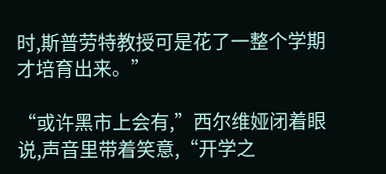时,斯普劳特教授可是花了一整个学期才培育出来。”

“或许黑市上会有,”西尔维娅闭着眼说,声音里带着笑意,“开学之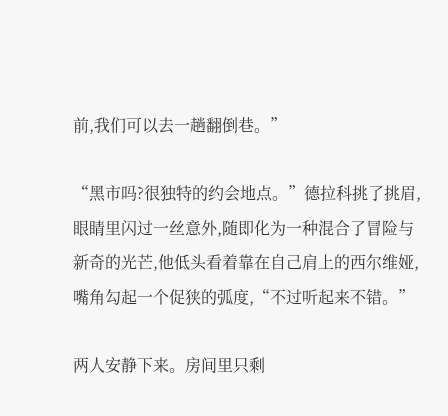前,我们可以去一趟翻倒巷。”

“黑市吗?很独特的约会地点。”德拉科挑了挑眉,眼睛里闪过一丝意外,随即化为一种混合了冒险与新奇的光芒,他低头看着靠在自己肩上的西尔维娅,嘴角勾起一个促狭的弧度,“不过听起来不错。”

两人安静下来。房间里只剩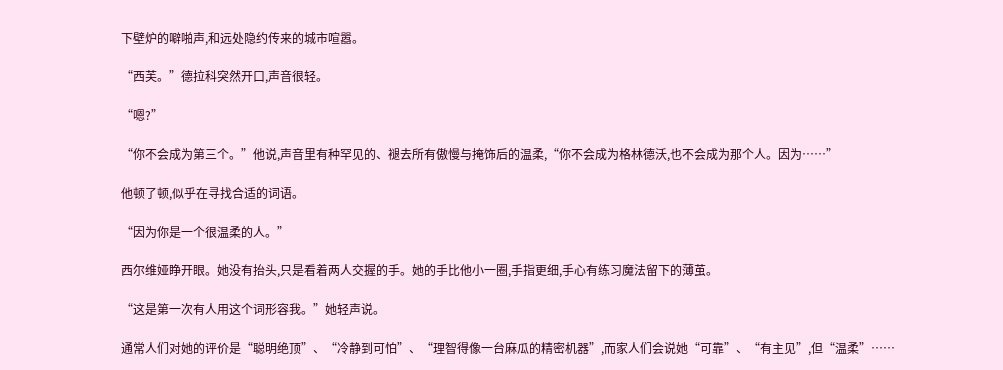下壁炉的噼啪声,和远处隐约传来的城市喧嚣。

“西芙。”德拉科突然开口,声音很轻。

“嗯?”

“你不会成为第三个。”他说,声音里有种罕见的、褪去所有傲慢与掩饰后的温柔,“你不会成为格林德沃,也不会成为那个人。因为……”

他顿了顿,似乎在寻找合适的词语。

“因为你是一个很温柔的人。”

西尔维娅睁开眼。她没有抬头,只是看着两人交握的手。她的手比他小一圈,手指更细,手心有练习魔法留下的薄茧。

“这是第一次有人用这个词形容我。”她轻声说。

通常人们对她的评价是“聪明绝顶”、“冷静到可怕”、“理智得像一台麻瓜的精密机器”,而家人们会说她“可靠”、“有主见”,但“温柔”……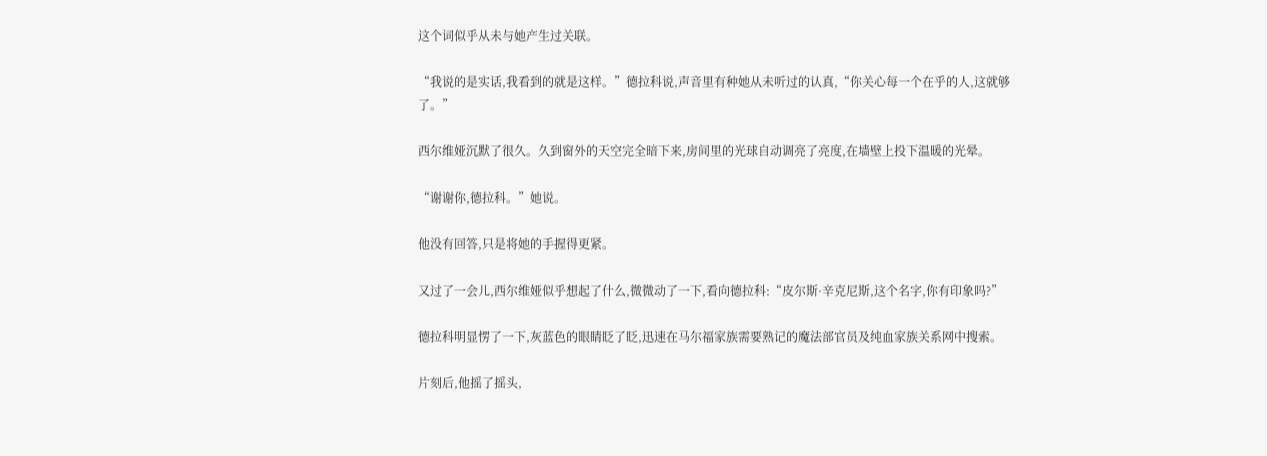这个词似乎从未与她产生过关联。

“我说的是实话,我看到的就是这样。”德拉科说,声音里有种她从未听过的认真,“你关心每一个在乎的人,这就够了。”

西尔维娅沉默了很久。久到窗外的天空完全暗下来,房间里的光球自动调亮了亮度,在墙壁上投下温暖的光晕。

“谢谢你,德拉科。”她说。

他没有回答,只是将她的手握得更紧。

又过了一会儿,西尔维娅似乎想起了什么,微微动了一下,看向德拉科:“皮尔斯·辛克尼斯,这个名字,你有印象吗?”

德拉科明显愣了一下,灰蓝色的眼睛眨了眨,迅速在马尔福家族需要熟记的魔法部官员及纯血家族关系网中搜索。

片刻后,他摇了摇头,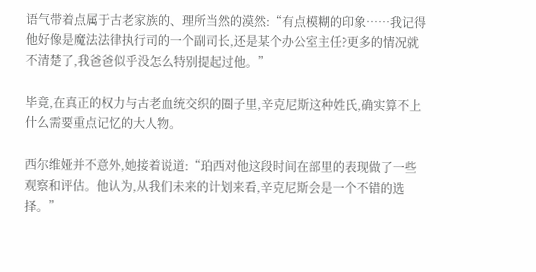语气带着点属于古老家族的、理所当然的漠然:“有点模糊的印象……我记得他好像是魔法法律执行司的一个副司长,还是某个办公室主任?更多的情况就不清楚了,我爸爸似乎没怎么特别提起过他。”

毕竟,在真正的权力与古老血统交织的圈子里,辛克尼斯这种姓氏,确实算不上什么需要重点记忆的大人物。

西尔维娅并不意外,她接着说道:“珀西对他这段时间在部里的表现做了一些观察和评估。他认为,从我们未来的计划来看,辛克尼斯会是一个不错的选择。”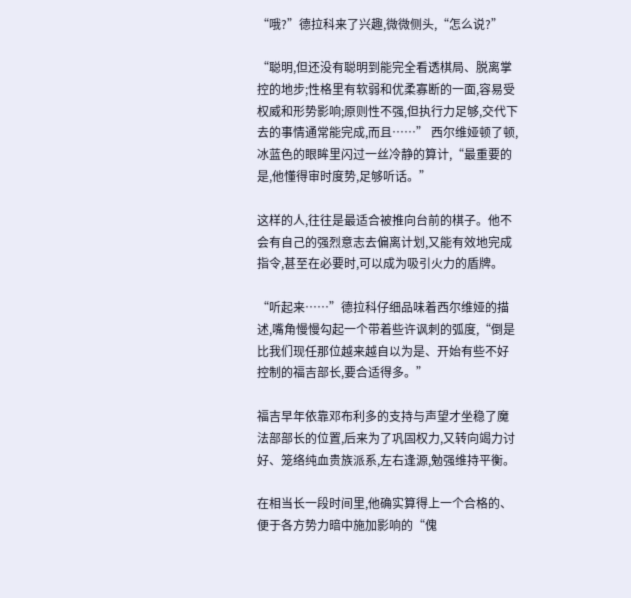“哦?”德拉科来了兴趣,微微侧头,“怎么说?”

“聪明,但还没有聪明到能完全看透棋局、脱离掌控的地步;性格里有软弱和优柔寡断的一面,容易受权威和形势影响;原则性不强,但执行力足够,交代下去的事情通常能完成,而且……” 西尔维娅顿了顿,冰蓝色的眼眸里闪过一丝冷静的算计,“最重要的是,他懂得审时度势,足够听话。”

这样的人,往往是最适合被推向台前的棋子。他不会有自己的强烈意志去偏离计划,又能有效地完成指令,甚至在必要时,可以成为吸引火力的盾牌。

“听起来……”德拉科仔细品味着西尔维娅的描述,嘴角慢慢勾起一个带着些许讽刺的弧度,“倒是比我们现任那位越来越自以为是、开始有些不好控制的福吉部长,要合适得多。”

福吉早年依靠邓布利多的支持与声望才坐稳了魔法部部长的位置,后来为了巩固权力,又转向竭力讨好、笼络纯血贵族派系,左右逢源,勉强维持平衡。

在相当长一段时间里,他确实算得上一个合格的、便于各方势力暗中施加影响的“傀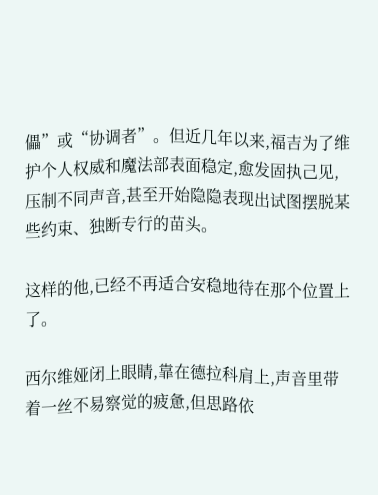儡”或“协调者”。但近几年以来,福吉为了维护个人权威和魔法部表面稳定,愈发固执己见,压制不同声音,甚至开始隐隐表现出试图摆脱某些约束、独断专行的苗头。

这样的他,已经不再适合安稳地待在那个位置上了。

西尔维娅闭上眼睛,靠在德拉科肩上,声音里带着一丝不易察觉的疲惫,但思路依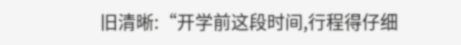旧清晰:“开学前这段时间,行程得仔细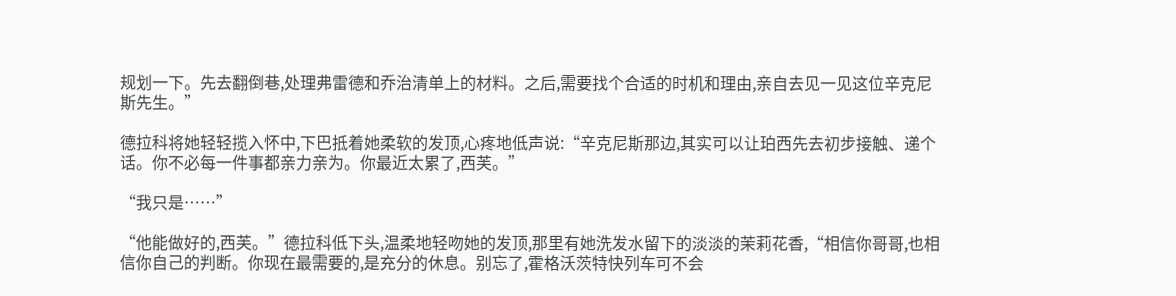规划一下。先去翻倒巷,处理弗雷德和乔治清单上的材料。之后,需要找个合适的时机和理由,亲自去见一见这位辛克尼斯先生。”

德拉科将她轻轻揽入怀中,下巴抵着她柔软的发顶,心疼地低声说:“辛克尼斯那边,其实可以让珀西先去初步接触、递个话。你不必每一件事都亲力亲为。你最近太累了,西芙。”

“我只是……”

“他能做好的,西芙。”德拉科低下头,温柔地轻吻她的发顶,那里有她洗发水留下的淡淡的茉莉花香,“相信你哥哥,也相信你自己的判断。你现在最需要的,是充分的休息。别忘了,霍格沃茨特快列车可不会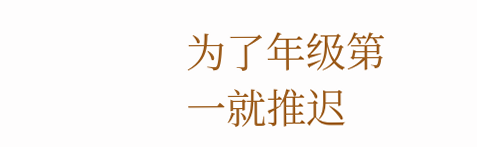为了年级第一就推迟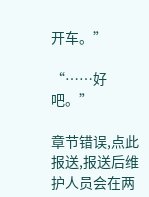开车。”

“……好吧。”

章节错误,点此报送,报送后维护人员会在两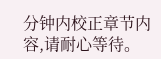分钟内校正章节内容,请耐心等待。